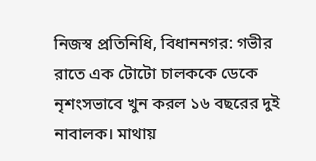নিজস্ব প্রতিনিধি, বিধাননগর: গভীর রাতে এক টোটো চালককে ডেকে নৃশংসভাবে খুন করল ১৬ বছরের দুই নাবালক। মাথায়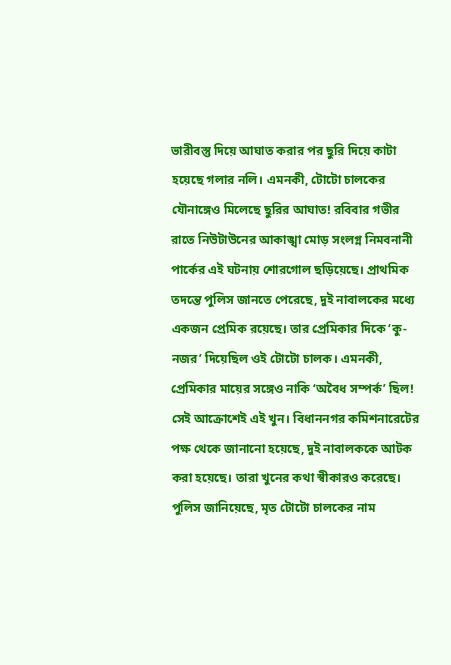ভারীবস্তু দিয়ে আঘাত করার পর ছুরি দিয়ে কাটা হয়েছে গলার নলি। এমনকী, টোটো চালকের যৌনাঙ্গেও মিলেছে ছুরির আঘাত! রবিবার গভীর রাতে নিউটাউনের আকাঙ্খা মোড় সংলগ্ন নিমবনানী পার্কের এই ঘটনায় শোরগোল ছড়িয়েছে। প্রাথমিক তদন্তে পুলিস জানতে পেরেছে, দুই নাবালকের মধ্যে একজন প্রেমিক রয়েছে। তার প্রেমিকার দিকে ‘কু-নজর’ দিয়েছিল ওই টোটো চালক। এমনকী, প্রেমিকার মায়ের সঙ্গেও নাকি ‘অবৈধ সম্পর্ক’ ছিল! সেই আক্রোশেই এই খুন। বিধাননগর কমিশনারেটের পক্ষ থেকে জানানো হয়েছে, দুই নাবালককে আটক করা হয়েছে। তারা খুনের কথা স্বীকারও করেছে।
পুলিস জানিয়েছে, মৃত টোটো চালকের নাম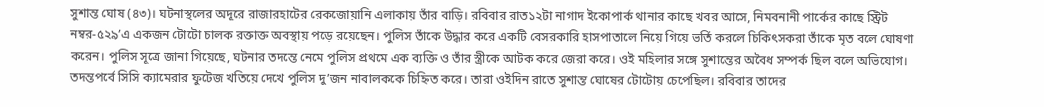সুশান্ত ঘোষ (৪৩)। ঘটনাস্থলের অদূরে রাজারহাটের রেকজোয়ানি এলাকায় তাঁর বাড়ি। রবিবার রাত১২টা নাগাদ ইকোপার্ক থানার কাছে খবর আসে, নিমবনানী পার্কের কাছে স্ট্রিট নম্বর-৫২৯’এ একজন টোটো চালক রক্তাক্ত অবস্থায় পড়ে রয়েছেন। পুলিস তাঁকে উদ্ধার করে একটি বেসরকারি হাসপাতালে নিয়ে গিয়ে ভর্তি করলে চিকিৎসকরা তাঁকে মৃত বলে ঘোষণা করেন। পুলিস সূত্রে জানা গিয়েছে, ঘটনার তদন্তে নেমে পুলিস প্রথমে এক ব্যক্তি ও তাঁর স্ত্রীকে আটক করে জেরা করে। ওই মহিলার সঙ্গে সুশান্তের অবৈধ সম্পর্ক ছিল বলে অভিযোগ।
তদন্তপর্বে সিসি ক্যামেরার ফুটেজ খতিয়ে দেখে পুলিস দু’জন নাবালককে চিহ্নিত করে। তারা ওইদিন রাতে সুশান্ত ঘোষের টোটোয় চেপেছিল। রবিবার তাদের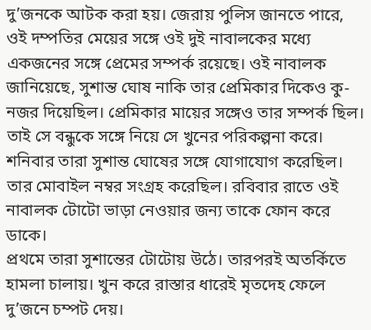দু’জনকে আটক করা হয়। জেরায় পুলিস জানতে পারে, ওই দম্পতির মেয়ের সঙ্গে ওই দুই নাবালকের মধ্যে একজনের সঙ্গে প্রেমের সম্পর্ক রয়েছে। ওই নাবালক জানিয়েছে, সুশান্ত ঘোষ নাকি তার প্রেমিকার দিকেও কু-নজর দিয়েছিল। প্রেমিকার মায়ের সঙ্গেও তার সম্পর্ক ছিল। তাই সে বন্ধুকে সঙ্গে নিয়ে সে খুনের পরিকল্পনা করে। শনিবার তারা সুশান্ত ঘোষের সঙ্গে যোগাযোগ করেছিল। তার মোবাইল নম্বর সংগ্রহ করেছিল। রবিবার রাতে ওই নাবালক টোটো ভাড়া নেওয়ার জন্য তাকে ফোন করে ডাকে।
প্রথমে তারা সুশান্তের টোটোয় উঠে। তারপরই অতর্কিতে হামলা চালায়। খুন করে রাস্তার ধারেই মৃতদেহ ফেলে দু’জনে চম্পট দেয়।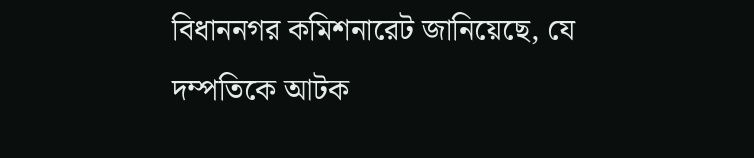বিধাননগর কমিশনারেট জানিয়েছে, যে দম্পতিকে আটক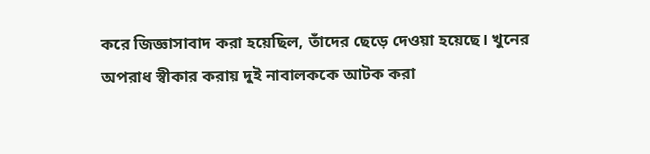করে জিজ্ঞাসাবাদ করা হয়েছিল, তাঁদের ছেড়ে দেওয়া হয়েছে। খুনের অপরাধ স্বীকার করায় দুই নাবালককে আটক করা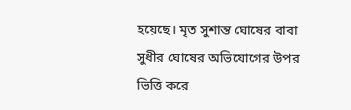হয়েছে। মৃত সুশান্ত ঘোষের বাবা সুধীর ঘোষের অভিযোগের উপর ভিত্তি করে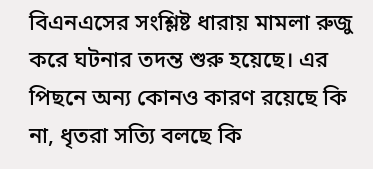বিএনএসের সংশ্লিষ্ট ধারায় মামলা রুজু করে ঘটনার তদন্ত শুরু হয়েছে। এর পিছনে অন্য কোনও কারণ রয়েছে কি না, ধৃতরা সত্যি বলছে কি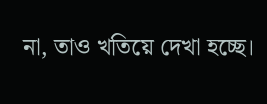না, তাও খতিয়ে দেখা হচ্ছে।